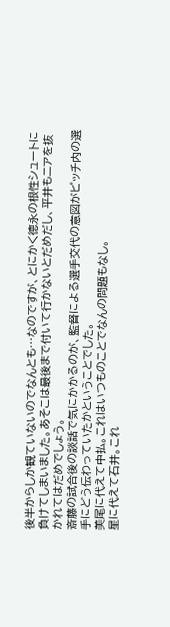後半からしか観ていないのでなんとも…なのですが、とにかく徳永の根性シュートに負けてしまいました。あそこは最後まで付いて行かないとだめだし、平井もニアを抜かれてはだめでしょう。
斎藤の試合後の談話で気にかかるのが、監督による選手交代の意図がピッチ内の選手にどう伝わっていたかということでした。
美尾に代えて中払。これはいつものことでなんの問題もなし。
星に代えて石井。これ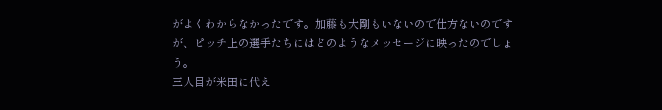がよくわからなかったです。加藤も大剛もいないので仕方ないのですが、ピッチ上の選手たちにはどのようなメッセージに映ったのでしょう。
三人目が米田に代え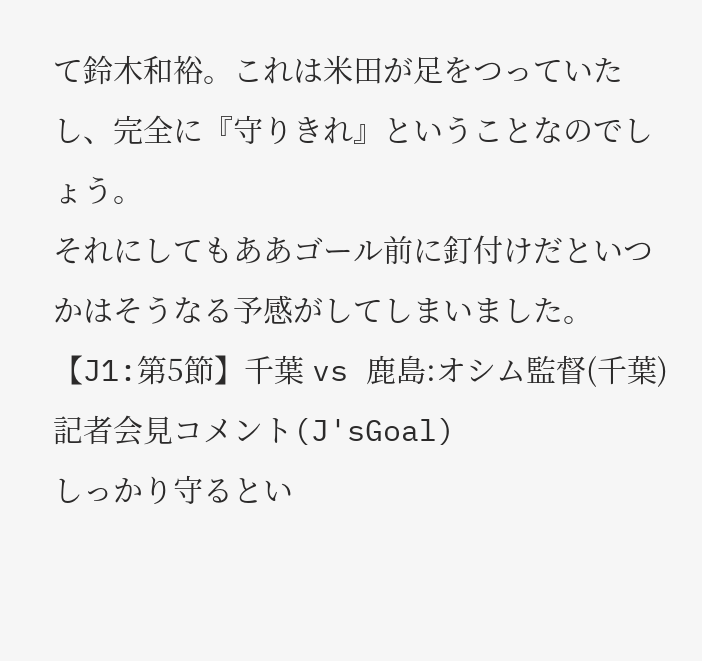て鈴木和裕。これは米田が足をつっていたし、完全に『守りきれ』ということなのでしょう。
それにしてもああゴール前に釘付けだといつかはそうなる予感がしてしまいました。
【J1:第5節】千葉 vs 鹿島:オシム監督(千葉)記者会見コメント(J'sGoal)
しっかり守るとい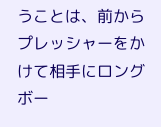うことは、前からプレッシャーをかけて相手にロングボー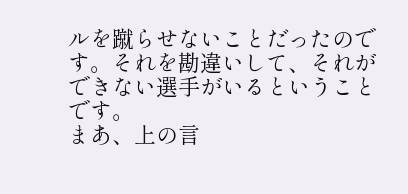ルを蹴らせないことだったのです。それを勘違いして、それができない選手がいるということです。
まあ、上の言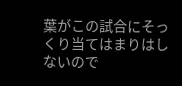葉がこの試合にそっくり当てはまりはしないので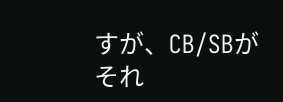すが、CB/SBがそれ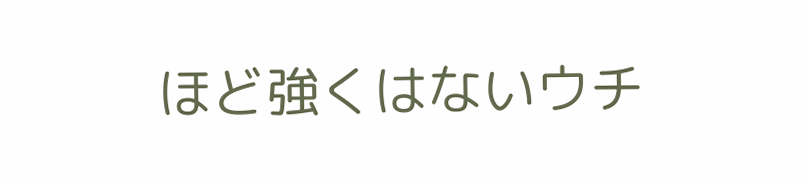ほど強くはないウチ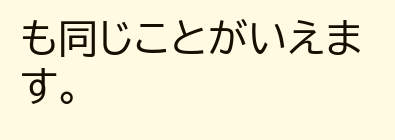も同じことがいえます。